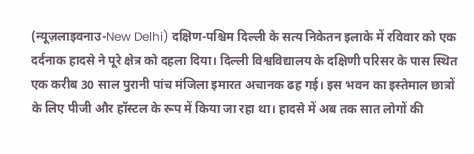(न्यूज़लाइवनाउ-New Delhi) दक्षिण-पश्चिम दिल्ली के सत्य निकेतन इलाके में रविवार को एक दर्दनाक हादसे ने पूरे क्षेत्र को दहला दिया। दिल्ली विश्वविद्यालय के दक्षिणी परिसर के पास स्थित एक करीब 30 साल पुरानी पांच मंजिला इमारत अचानक ढह गई। इस भवन का इस्तेमाल छात्रों के लिए पीजी और हॉस्टल के रूप में किया जा रहा था। हादसे में अब तक सात लोगों की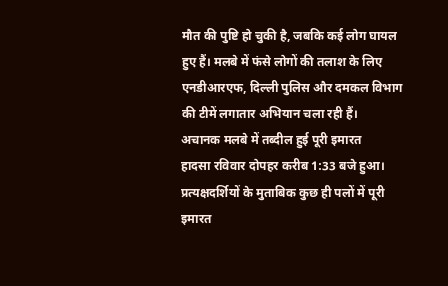मौत की पुष्टि हो चुकी है, जबकि कई लोग घायल हुए हैं। मलबे में फंसे लोगों की तलाश के लिए एनडीआरएफ, दिल्ली पुलिस और दमकल विभाग की टीमें लगातार अभियान चला रही हैं।
अचानक मलबे में तब्दील हुई पूरी इमारत
हादसा रविवार दोपहर करीब 1:33 बजे हुआ। प्रत्यक्षदर्शियों के मुताबिक कुछ ही पलों में पूरी इमारत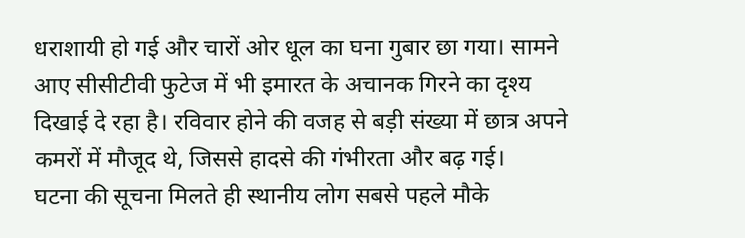धराशायी हो गई और चारों ओर धूल का घना गुबार छा गया। सामने आए सीसीटीवी फुटेज में भी इमारत के अचानक गिरने का दृश्य दिखाई दे रहा है। रविवार होने की वजह से बड़ी संख्या में छात्र अपने कमरों में मौजूद थे, जिससे हादसे की गंभीरता और बढ़ गई।
घटना की सूचना मिलते ही स्थानीय लोग सबसे पहले मौके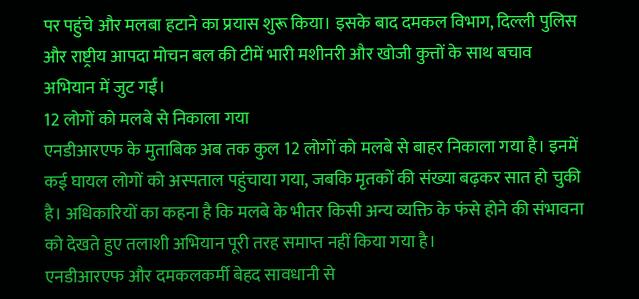पर पहुंचे और मलबा हटाने का प्रयास शुरू किया। इसके बाद दमकल विभाग, दिल्ली पुलिस और राष्ट्रीय आपदा मोचन बल की टीमें भारी मशीनरी और खोजी कुत्तों के साथ बचाव अभियान में जुट गईं।
12 लोगों को मलबे से निकाला गया
एनडीआरएफ के मुताबिक अब तक कुल 12 लोगों को मलबे से बाहर निकाला गया है। इनमें कई घायल लोगों को अस्पताल पहुंचाया गया, जबकि मृतकों की संख्या बढ़कर सात हो चुकी है। अधिकारियों का कहना है कि मलबे के भीतर किसी अन्य व्यक्ति के फंसे होने की संभावना को देखते हुए तलाशी अभियान पूरी तरह समाप्त नहीं किया गया है।
एनडीआरएफ और दमकलकर्मी बेहद सावधानी से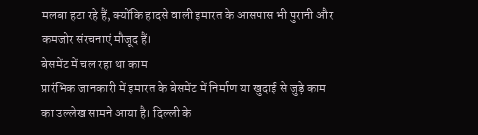मलबा हटा रहे हैं, क्योंकि हादसे वाली इमारत के आसपास भी पुरानी और कमजोर संरचनाएं मौजूद हैं।
बेसमेंट में चल रहा था काम
प्रारंभिक जानकारी में इमारत के बेसमेंट में निर्माण या खुदाई से जुड़े काम का उल्लेख सामने आया है। दिल्ली के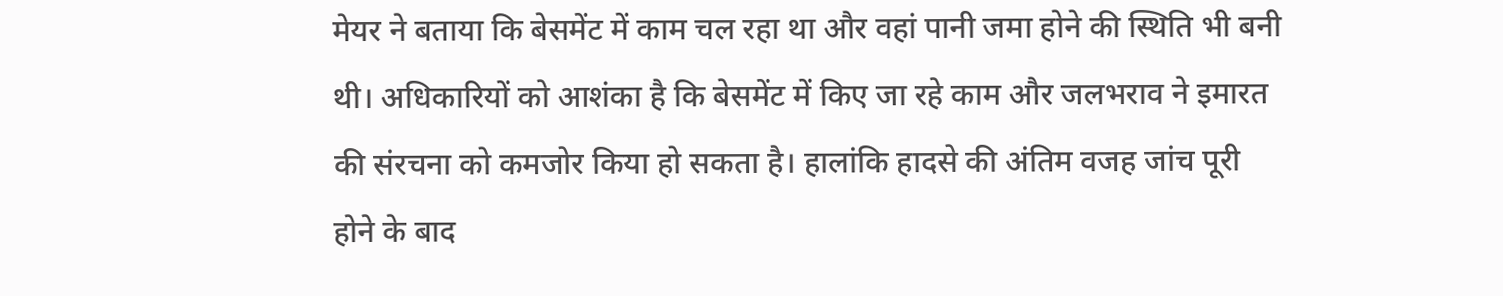मेयर ने बताया कि बेसमेंट में काम चल रहा था और वहां पानी जमा होने की स्थिति भी बनी थी। अधिकारियों को आशंका है कि बेसमेंट में किए जा रहे काम और जलभराव ने इमारत की संरचना को कमजोर किया हो सकता है। हालांकि हादसे की अंतिम वजह जांच पूरी होने के बाद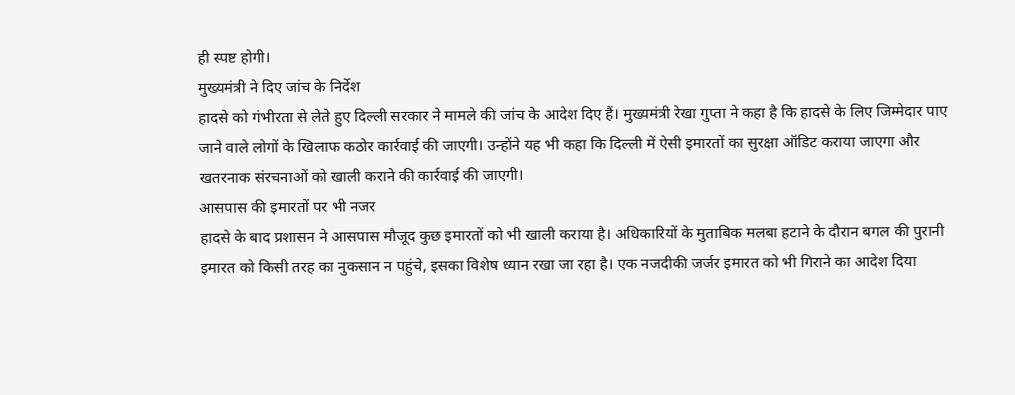ही स्पष्ट होगी।
मुख्यमंत्री ने दिए जांच के निर्देश
हादसे को गंभीरता से लेते हुए दिल्ली सरकार ने मामले की जांच के आदेश दिए हैं। मुख्यमंत्री रेखा गुप्ता ने कहा है कि हादसे के लिए जिम्मेदार पाए जाने वाले लोगों के खिलाफ कठोर कार्रवाई की जाएगी। उन्होंने यह भी कहा कि दिल्ली में ऐसी इमारतों का सुरक्षा ऑडिट कराया जाएगा और खतरनाक संरचनाओं को खाली कराने की कार्रवाई की जाएगी।
आसपास की इमारतों पर भी नजर
हादसे के बाद प्रशासन ने आसपास मौजूद कुछ इमारतों को भी खाली कराया है। अधिकारियों के मुताबिक मलबा हटाने के दौरान बगल की पुरानी इमारत को किसी तरह का नुकसान न पहुंचे, इसका विशेष ध्यान रखा जा रहा है। एक नजदीकी जर्जर इमारत को भी गिराने का आदेश दिया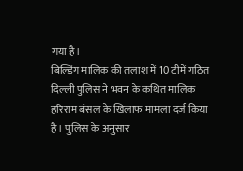गया है।
बिल्डिंग मालिक की तलाश में 10 टीमें गठित
दिल्ली पुलिस ने भवन के कथित मालिक हरिराम बंसल के खिलाफ मामला दर्ज किया है। पुलिस के अनुसार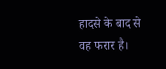हादसे के बाद से वह फरार है।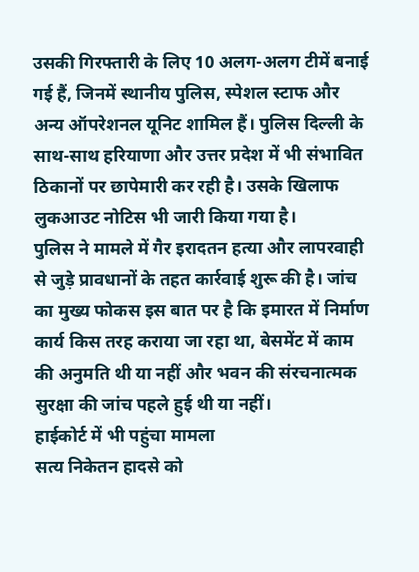उसकी गिरफ्तारी के लिए 10 अलग-अलग टीमें बनाई गई हैं, जिनमें स्थानीय पुलिस, स्पेशल स्टाफ और अन्य ऑपरेशनल यूनिट शामिल हैं। पुलिस दिल्ली के साथ-साथ हरियाणा और उत्तर प्रदेश में भी संभावित ठिकानों पर छापेमारी कर रही है। उसके खिलाफ लुकआउट नोटिस भी जारी किया गया है।
पुलिस ने मामले में गैर इरादतन हत्या और लापरवाही से जुड़े प्रावधानों के तहत कार्रवाई शुरू की है। जांच का मुख्य फोकस इस बात पर है कि इमारत में निर्माण कार्य किस तरह कराया जा रहा था, बेसमेंट में काम की अनुमति थी या नहीं और भवन की संरचनात्मक सुरक्षा की जांच पहले हुई थी या नहीं।
हाईकोर्ट में भी पहुंचा मामला
सत्य निकेतन हादसे को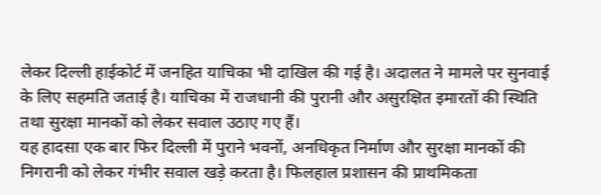लेकर दिल्ली हाईकोर्ट में जनहित याचिका भी दाखिल की गई है। अदालत ने मामले पर सुनवाई के लिए सहमति जताई है। याचिका में राजधानी की पुरानी और असुरक्षित इमारतों की स्थिति तथा सुरक्षा मानकों को लेकर सवाल उठाए गए हैं।
यह हादसा एक बार फिर दिल्ली में पुराने भवनों, अनधिकृत निर्माण और सुरक्षा मानकों की निगरानी को लेकर गंभीर सवाल खड़े करता है। फिलहाल प्रशासन की प्राथमिकता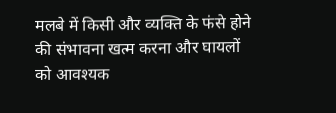मलबे में किसी और व्यक्ति के फंसे होने की संभावना खत्म करना और घायलों को आवश्यक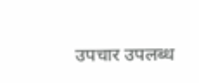उपचार उपलब्ध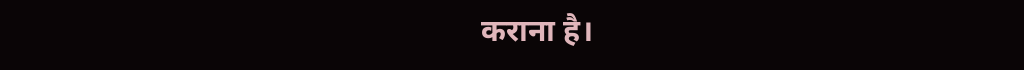कराना है।